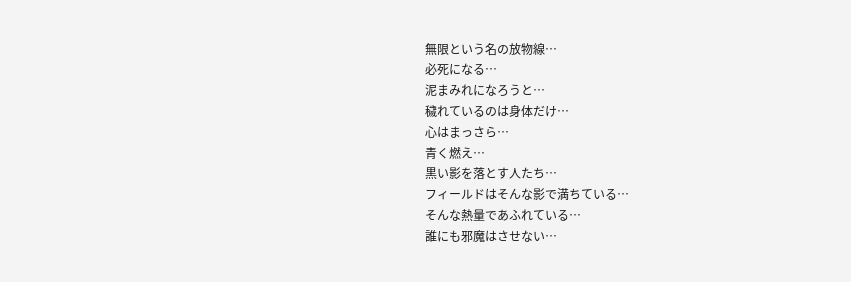無限という名の放物線…
必死になる…
泥まみれになろうと…
穢れているのは身体だけ…
心はまっさら…
青く燃え…
黒い影を落とす人たち…
フィールドはそんな影で満ちている…
そんな熱量であふれている…
誰にも邪魔はさせない…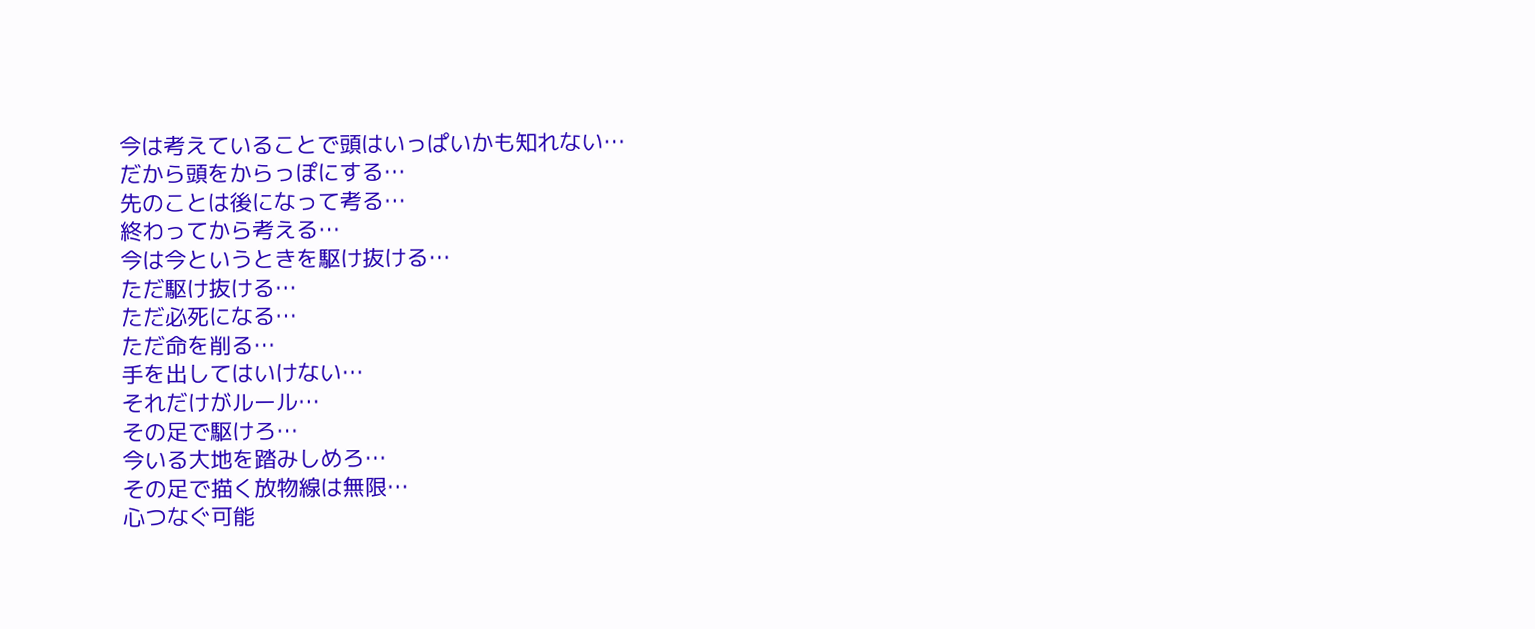今は考えていることで頭はいっぱいかも知れない…
だから頭をからっぽにする…
先のことは後になって考る…
終わってから考える…
今は今というときを駆け抜ける…
ただ駆け抜ける…
ただ必死になる…
ただ命を削る…
手を出してはいけない…
それだけがルール…
その足で駆けろ…
今いる大地を踏みしめろ…
その足で描く放物線は無限…
心つなぐ可能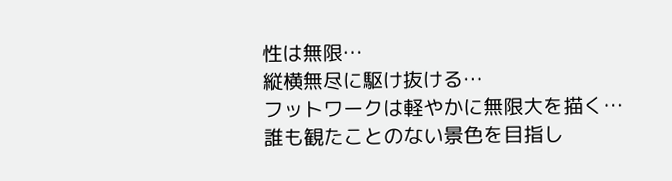性は無限…
縦横無尽に駆け抜ける…
フットワークは軽やかに無限大を描く…
誰も観たことのない景色を目指し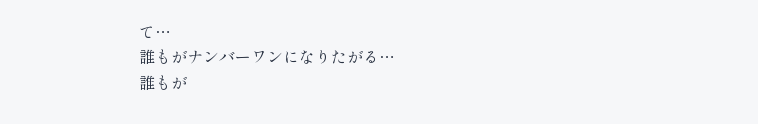て…
誰もがナンバーワンになりたがる…
誰もが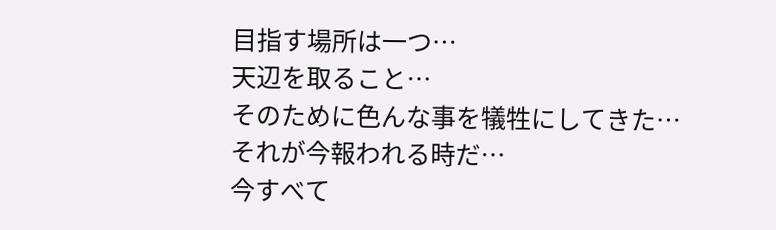目指す場所は一つ…
天辺を取ること…
そのために色んな事を犠牲にしてきた…
それが今報われる時だ…
今すべて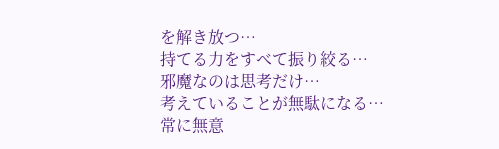を解き放つ…
持てる力をすべて振り絞る…
邪魔なのは思考だけ…
考えていることが無駄になる…
常に無意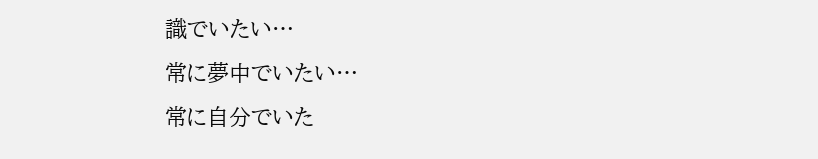識でいたい…
常に夢中でいたい…
常に自分でいた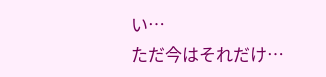い…
ただ今はそれだけ…